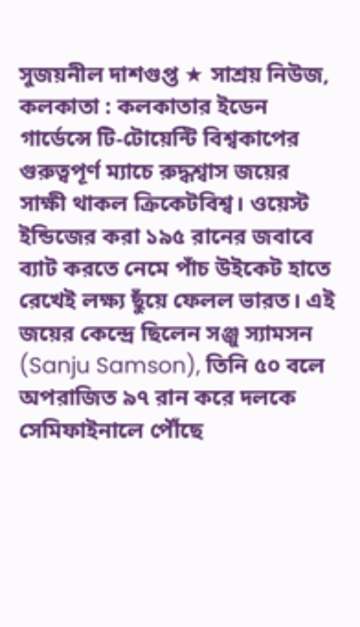সুজয়নীল দাশগুপ্ত ★ সাশ্রয় নিউজ, কলকাতা : কলকাতার ইডেন গার্ডেন্সে টি-টোয়েন্টি বিশ্বকাপের গুরুত্বপূর্ণ ম্যাচে রুদ্ধশ্বাস জয়ের সাক্ষী থাকল ক্রিকেটবিশ্ব। ওয়েস্ট ইন্ডিজের করা ১৯৫ রানের জবাবে ব্যাট করতে নেমে পাঁচ উইকেট হাতে রেখেই লক্ষ্য ছুঁয়ে ফেলল ভারত। এই জয়ের কেন্দ্রে ছিলেন সঞ্জু স্যামসন (Sanju Samson), তিনি ৫০ বলে অপরাজিত ৯৭ রান করে দলকে সেমিফাইনালে পৌঁছে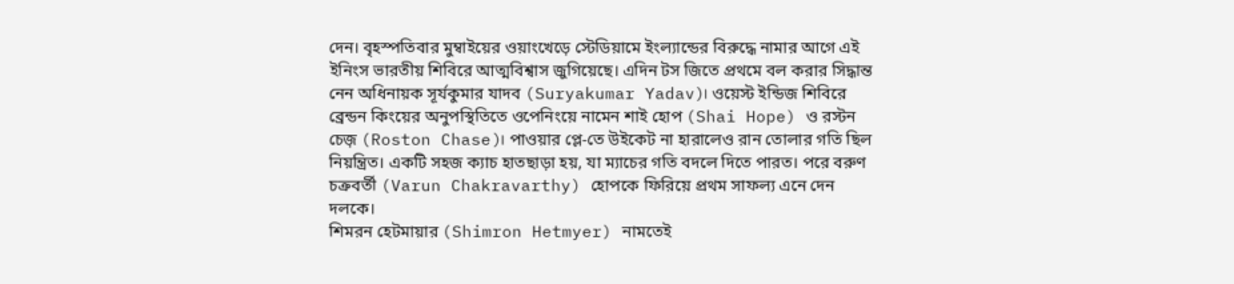দেন। বৃহস্পতিবার মুম্বাইয়ের ওয়াংখেড়ে স্টেডিয়ামে ইংল্যান্ডের বিরুদ্ধে নামার আগে এই ইনিংস ভারতীয় শিবিরে আত্মবিশ্বাস জুগিয়েছে। এদিন টস জিতে প্রথমে বল করার সিদ্ধান্ত নেন অধিনায়ক সূর্যকুমার যাদব (Suryakumar Yadav)। ওয়েস্ট ইন্ডিজ শিবিরে ব্রেন্ডন কিংয়ের অনুপস্থিতিতে ওপেনিংয়ে নামেন শাই হোপ (Shai Hope) ও রস্টন চেজ় (Roston Chase)। পাওয়ার প্লে-তে উইকেট না হারালেও রান তোলার গতি ছিল নিয়ন্ত্রিত। একটি সহজ ক্যাচ হাতছাড়া হয়, যা ম্যাচের গতি বদলে দিতে পারত। পরে বরুণ চক্রবর্তী (Varun Chakravarthy) হোপকে ফিরিয়ে প্রথম সাফল্য এনে দেন দলকে।
শিমরন হেটমায়ার (Shimron Hetmyer) নামতেই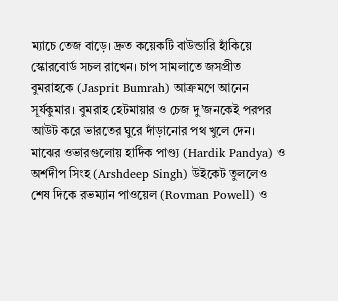ম্যাচে তেজ বাড়ে। দ্রুত কয়েকটি বাউন্ডারি হাঁকিয়ে স্কোরবোর্ড সচল রাখেন। চাপ সামলাতে জসপ্রীত বুমরাহকে (Jasprit Bumrah) আক্রমণে আনেন সূর্যকুমার। বুমরাহ হেটমায়ার ও চেজ দু’জনকেই পরপর আউট করে ভারতের ঘুরে দাঁড়ানোর পথ খুলে দেন। মাঝের ওভারগুলোয় হার্দিক পাণ্ড্য (Hardik Pandya) ও অর্শদীপ সিংহ (Arshdeep Singh) উইকেট তুললেও শেষ দিকে রভম্যান পাওয়েল (Rovman Powell) ও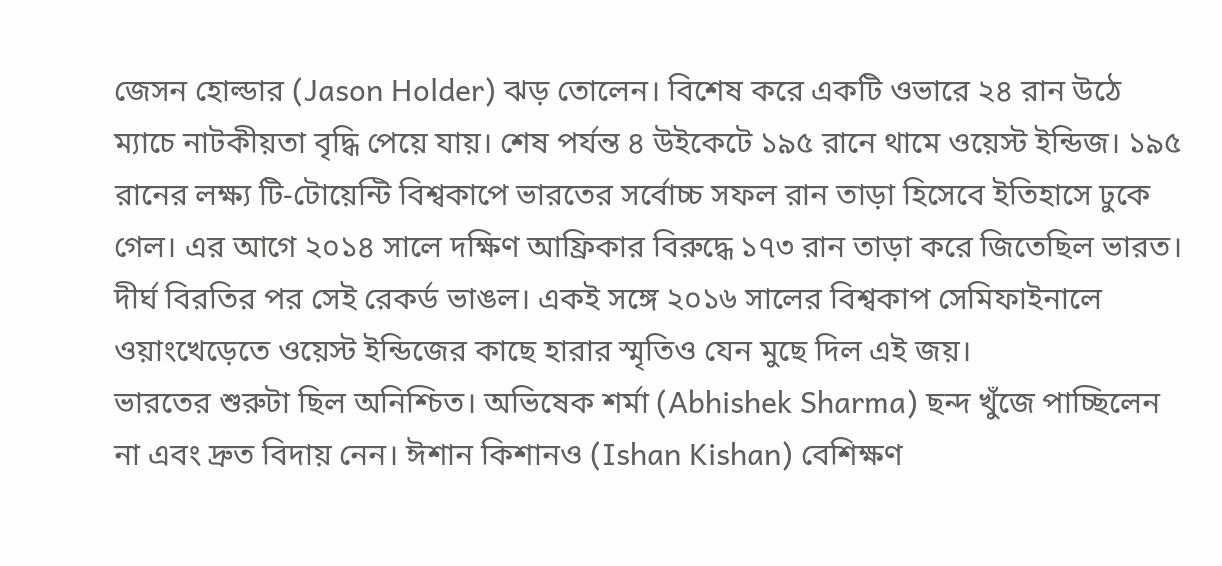জেসন হোল্ডার (Jason Holder) ঝড় তোলেন। বিশেষ করে একটি ওভারে ২৪ রান উঠে ম্যাচে নাটকীয়তা বৃদ্ধি পেয়ে যায়। শেষ পর্যন্ত ৪ উইকেটে ১৯৫ রানে থামে ওয়েস্ট ইন্ডিজ। ১৯৫ রানের লক্ষ্য টি-টোয়েন্টি বিশ্বকাপে ভারতের সর্বোচ্চ সফল রান তাড়া হিসেবে ইতিহাসে ঢুকে গেল। এর আগে ২০১৪ সালে দক্ষিণ আফ্রিকার বিরুদ্ধে ১৭৩ রান তাড়া করে জিতেছিল ভারত। দীর্ঘ বিরতির পর সেই রেকর্ড ভাঙল। একই সঙ্গে ২০১৬ সালের বিশ্বকাপ সেমিফাইনালে ওয়াংখেড়েতে ওয়েস্ট ইন্ডিজের কাছে হারার স্মৃতিও যেন মুছে দিল এই জয়।
ভারতের শুরুটা ছিল অনিশ্চিত। অভিষেক শর্মা (Abhishek Sharma) ছন্দ খুঁজে পাচ্ছিলেন না এবং দ্রুত বিদায় নেন। ঈশান কিশানও (Ishan Kishan) বেশিক্ষণ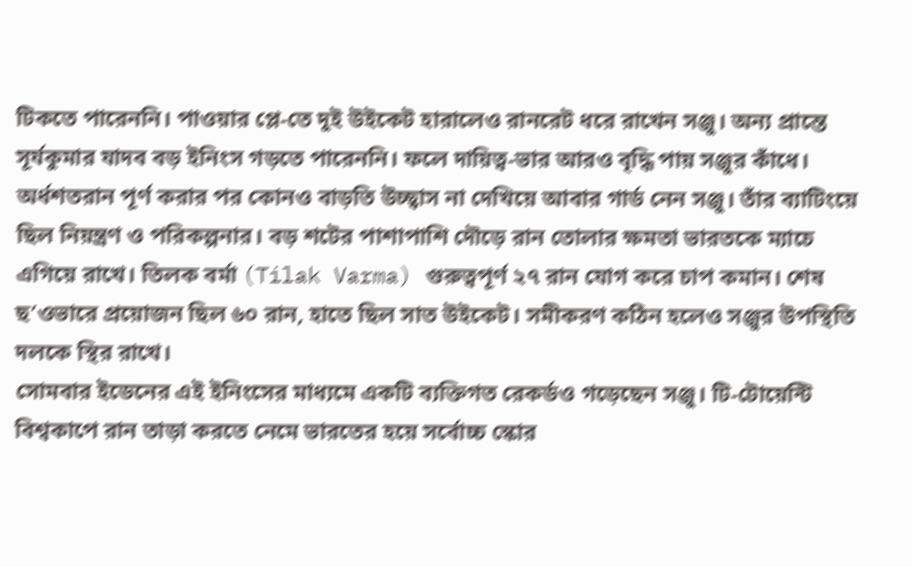টিকতে পারেননি। পাওয়ার প্লে-তে দুই উইকেট হারালেও রানরেট ধরে রাখেন সঞ্জু। অন্য প্রান্তে সূর্যকুমার যাদব বড় ইনিংস গড়তে পারেননি। ফলে দায়িত্ব-ভার আরও বৃদ্ধি পায় সঞ্জুর কাঁধে। অর্ধশতরান পূর্ণ করার পর কোনও বাড়তি উচ্ছ্বাস না দেখিয়ে আবার গার্ড নেন সঞ্জু। তাঁর ব্যাটিংয়ে ছিল নিয়ন্ত্রণ ও পরিকল্পনার। বড় শটের পাশাপাশি দৌড়ে রান তোলার ক্ষমতা ভারতকে ম্যাচে এগিয়ে রাখে। তিলক বর্মা (Tilak Varma) গুরুত্বপূর্ণ ২৭ রান যোগ করে চাপ কমান। শেষ ছ’ওভারে প্রয়োজন ছিল ৬০ রান, হাতে ছিল সাত উইকেট। সমীকরণ কঠিন হলেও সঞ্জুর উপস্থিতি দলকে স্থির রাখে।
সোমবার ইডেনের এই ইনিংসের মাধ্যমে একটি ব্যক্তিগত রেকর্ডও গড়েছেন সঞ্জু। টি-টোয়েন্টি বিশ্বকাপে রান তাড়া করতে নেমে ভারতের হয়ে সর্বোচ্চ স্কোর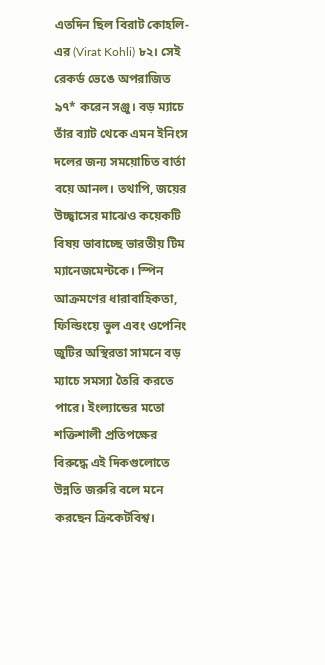এতদিন ছিল বিরাট কোহলি-এর (Virat Kohli) ৮২। সেই রেকর্ড ভেঙে অপরাজিত ৯৭* করেন সঞ্জু। বড় ম্যাচে তাঁর ব্যাট থেকে এমন ইনিংস দলের জন্য সময়োচিত বার্তা বয়ে আনল। তথাপি, জয়ের উচ্ছ্বাসের মাঝেও কয়েকটি বিষয় ভাবাচ্ছে ভারতীয় টিম ম্যানেজমেন্টকে। স্পিন আক্রমণের ধারাবাহিকতা, ফিল্ডিংয়ে ভুল এবং ওপেনিং জুটির অস্থিরতা সামনে বড় ম্যাচে সমস্যা তৈরি করতে পারে। ইংল্যান্ডের মতো শক্তিশালী প্রতিপক্ষের বিরুদ্ধে এই দিকগুলোতে উন্নতি জরুরি বলে মনে করছেন ক্রিকেটবিশ্ব।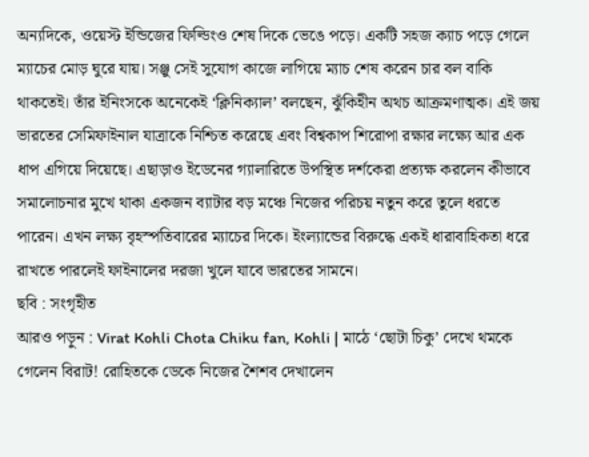অন্যদিকে, ওয়েস্ট ইন্ডিজের ফিল্ডিংও শেষ দিকে ভেঙে পড়ে। একটি সহজ ক্যাচ পড়ে গেলে ম্যাচের মোড় ঘুরে যায়। সঞ্জু সেই সুযোগ কাজে লাগিয়ে ম্যাচ শেষ করেন চার বল বাকি থাকতেই। তাঁর ইনিংসকে অনেকেই ‘ক্লিনিক্যাল’ বলছেন, ঝুঁকিহীন অথচ আক্রমণাত্মক। এই জয় ভারতের সেমিফাইনাল যাত্রাকে নিশ্চিত করেছে এবং বিশ্বকাপ শিরোপা রক্ষার লক্ষ্যে আর এক ধাপ এগিয়ে দিয়েছে। এছাড়াও ইডেনের গ্যালারিতে উপস্থিত দর্শকেরা প্রত্যক্ষ করলেন কীভাবে সমালোচনার মুখে থাকা একজন ব্যাটার বড় মঞ্চে নিজের পরিচয় নতুন করে তুলে ধরতে পারেন। এখন লক্ষ্য বৃহস্পতিবারের ম্যাচের দিকে। ইংল্যান্ডের বিরুদ্ধে একই ধারাবাহিকতা ধরে রাখতে পারলেই ফাইনালের দরজা খুলে যাবে ভারতের সামনে।
ছবি : সংগৃহীত
আরও পড়ুন : Virat Kohli Chota Chiku fan, Kohli | মাঠে ‘ছোটা চিকু’ দেখে থমকে গেলেন বিরাট! রোহিতকে ডেকে নিজের শৈশব দেখালেন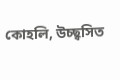কোহলি, উচ্ছ্বসিত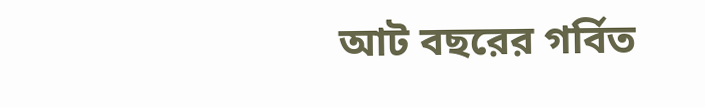আট বছরের গর্বিত